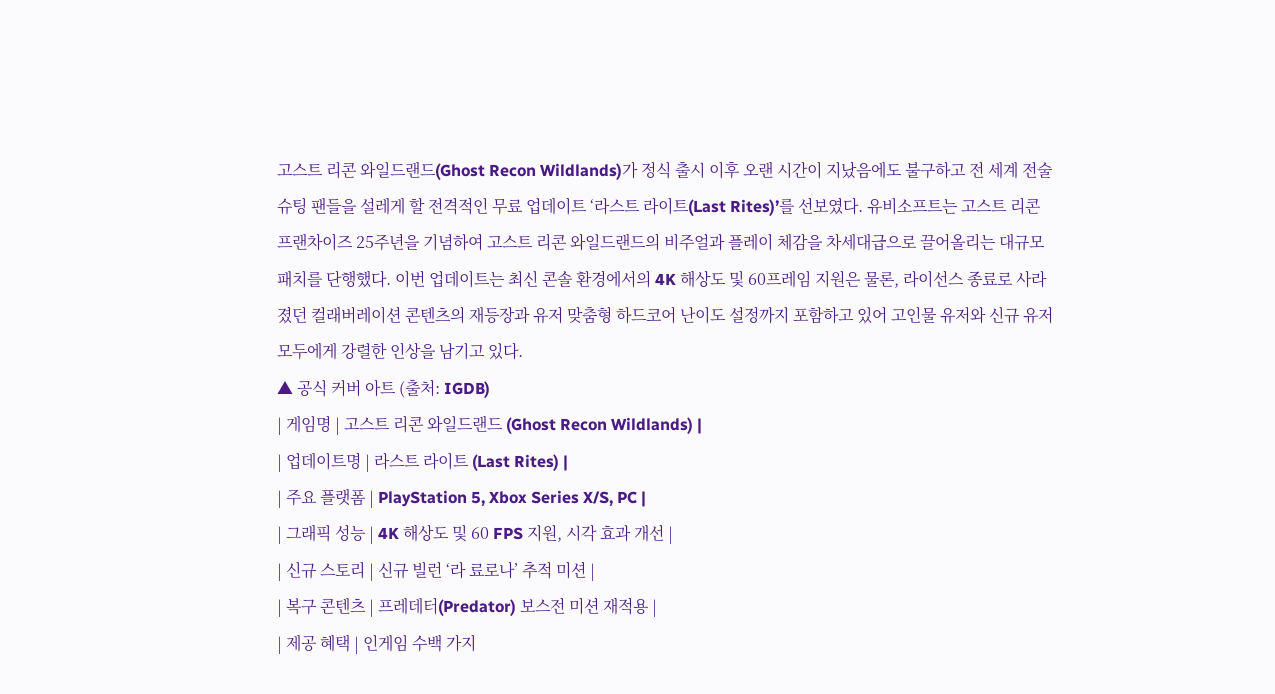고스트 리콘 와일드랜드(Ghost Recon Wildlands)가 정식 출시 이후 오랜 시간이 지났음에도 불구하고 전 세계 전술 슈팅 팬들을 설레게 할 전격적인 무료 업데이트 ‘라스트 라이트(Last Rites)’를 선보였다. 유비소프트는 고스트 리콘 프랜차이즈 25주년을 기념하여 고스트 리콘 와일드랜드의 비주얼과 플레이 체감을 차세대급으로 끌어올리는 대규모 패치를 단행했다. 이번 업데이트는 최신 콘솔 환경에서의 4K 해상도 및 60프레임 지원은 물론, 라이선스 종료로 사라졌던 컬래버레이션 콘텐츠의 재등장과 유저 맞춤형 하드코어 난이도 설정까지 포함하고 있어 고인물 유저와 신규 유저 모두에게 강렬한 인상을 남기고 있다.
▲ 공식 커버 아트 (출처: IGDB)
| 게임명 | 고스트 리콘 와일드랜드 (Ghost Recon Wildlands) |
| 업데이트명 | 라스트 라이트 (Last Rites) |
| 주요 플랫폼 | PlayStation 5, Xbox Series X/S, PC |
| 그래픽 성능 | 4K 해상도 및 60 FPS 지원, 시각 효과 개선 |
| 신규 스토리 | 신규 빌런 ‘라 료로나’ 추적 미션 |
| 복구 콘텐츠 | 프레데터(Predator) 보스전 미션 재적용 |
| 제공 혜택 | 인게임 수백 가지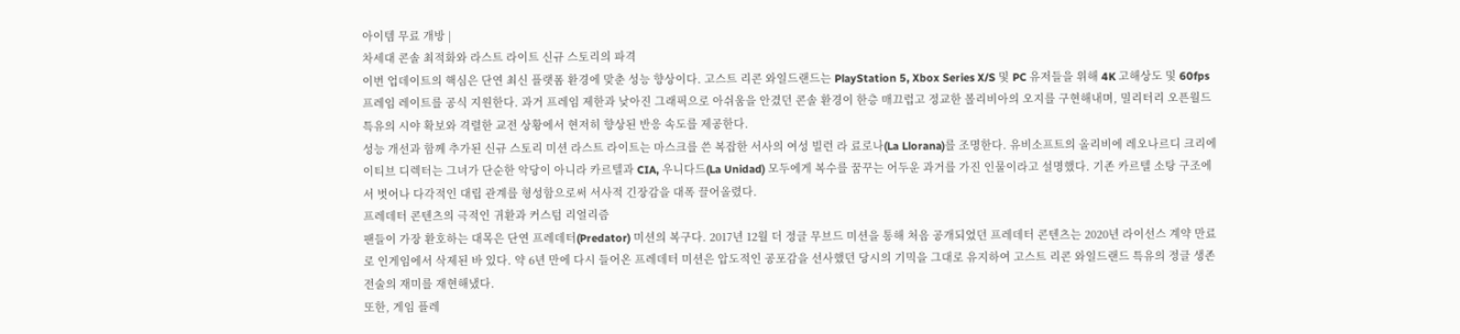아이템 무료 개방 |
차세대 콘솔 최적화와 라스트 라이트 신규 스토리의 파격
이번 업데이트의 핵심은 단연 최신 플랫폼 환경에 맞춘 성능 향상이다. 고스트 리콘 와일드랜드는 PlayStation 5, Xbox Series X/S 및 PC 유저들을 위해 4K 고해상도 및 60fps 프레임 레이트를 공식 지원한다. 과거 프레임 제한과 낮아진 그래픽으로 아쉬움을 안겼던 콘솔 환경이 한층 매끄럽고 정교한 볼리비아의 오지를 구현해내며, 밀리터리 오픈월드 특유의 시야 확보와 격렬한 교전 상황에서 현저히 향상된 반응 속도를 제공한다.
성능 개선과 함께 추가된 신규 스토리 미션 라스트 라이트는 마스크를 쓴 복잡한 서사의 여성 빌런 라 료로나(La Llorana)를 조명한다. 유비소프트의 올리비에 레오나르디 크리에이티브 디렉터는 그녀가 단순한 악당이 아니라 카르텔과 CIA, 우니다드(La Unidad) 모두에게 복수를 꿈꾸는 어두운 과거를 가진 인물이라고 설명했다. 기존 카르텔 소탕 구조에서 벗어나 다각적인 대립 관계를 형성함으로써 서사적 긴장감을 대폭 끌어올렸다.
프레데터 콘텐츠의 극적인 귀환과 커스텀 리얼리즘
팬들이 가장 환호하는 대목은 단연 프레데터(Predator) 미션의 복구다. 2017년 12월 더 정글 무브드 미션을 통해 처음 공개되었던 프레데터 콘텐츠는 2020년 라이선스 계약 만료로 인게임에서 삭제된 바 있다. 약 6년 만에 다시 들어온 프레데터 미션은 압도적인 공포감을 선사했던 당시의 기믹을 그대로 유지하여 고스트 리콘 와일드랜드 특유의 정글 생존 전술의 재미를 재현해냈다.
또한, 게임 플레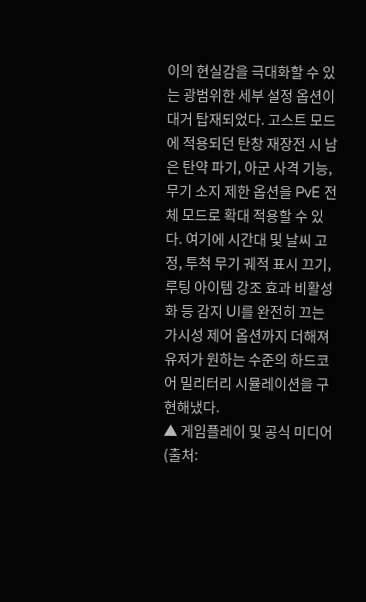이의 현실감을 극대화할 수 있는 광범위한 세부 설정 옵션이 대거 탑재되었다. 고스트 모드에 적용되던 탄창 재장전 시 남은 탄약 파기, 아군 사격 기능, 무기 소지 제한 옵션을 PvE 전체 모드로 확대 적용할 수 있다. 여기에 시간대 및 날씨 고정, 투척 무기 궤적 표시 끄기, 루팅 아이템 강조 효과 비활성화 등 감지 UI를 완전히 끄는 가시성 제어 옵션까지 더해져 유저가 원하는 수준의 하드코어 밀리터리 시뮬레이션을 구현해냈다.
▲ 게임플레이 및 공식 미디어 (출처: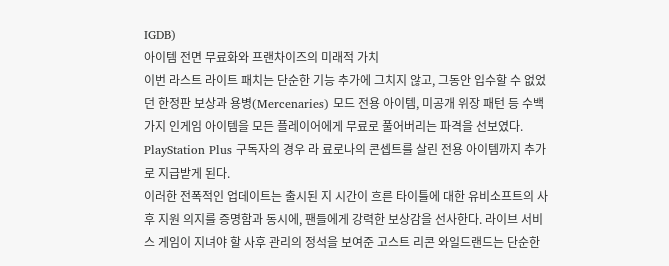IGDB)
아이템 전면 무료화와 프랜차이즈의 미래적 가치
이번 라스트 라이트 패치는 단순한 기능 추가에 그치지 않고, 그동안 입수할 수 없었던 한정판 보상과 용병(Mercenaries) 모드 전용 아이템, 미공개 위장 패턴 등 수백 가지 인게임 아이템을 모든 플레이어에게 무료로 풀어버리는 파격을 선보였다. PlayStation Plus 구독자의 경우 라 료로나의 콘셉트를 살린 전용 아이템까지 추가로 지급받게 된다.
이러한 전폭적인 업데이트는 출시된 지 시간이 흐른 타이틀에 대한 유비소프트의 사후 지원 의지를 증명함과 동시에, 팬들에게 강력한 보상감을 선사한다. 라이브 서비스 게임이 지녀야 할 사후 관리의 정석을 보여준 고스트 리콘 와일드랜드는 단순한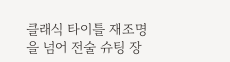클래식 타이틀 재조명을 넘어 전술 슈팅 장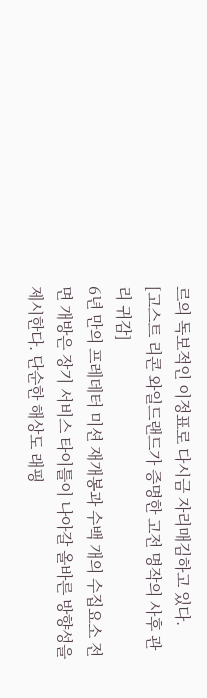르의 독보적인 이정표로 다시금 자리매김하고 있다.
[고스트 리콘 와일드랜드가 증명한 고전 명작의 사후 관리 귀감]
6년 만의 프레데터 미션 재개봉과 수백 개의 수집요소 전면 개방은 장기 서비스 타이틀이 나아갈 올바른 방향성을 제시한다. 단순한 해상도 래핑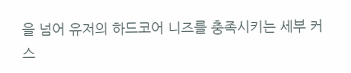을 넘어 유저의 하드코어 니즈를 충족시키는 세부 커스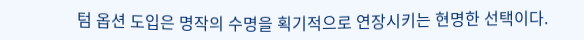텀 옵션 도입은 명작의 수명을 획기적으로 연장시키는 현명한 선택이다.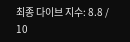최종 다이브 지수: 8.8 / 10